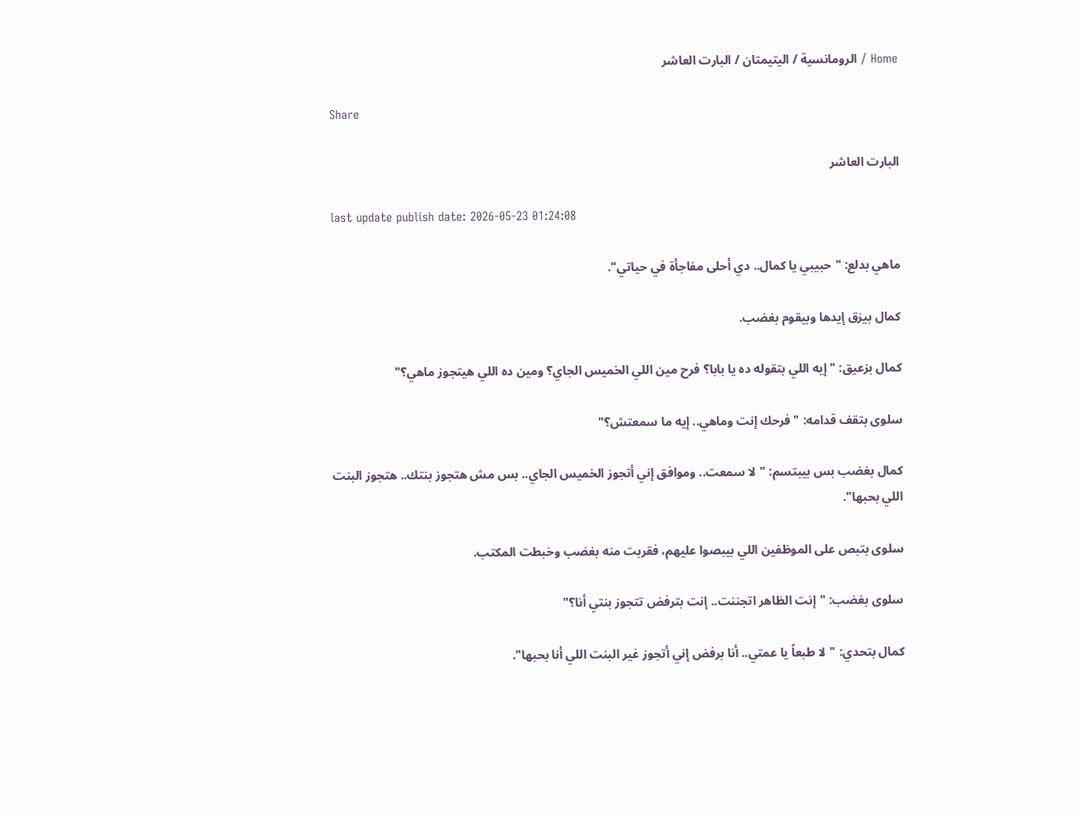Home / الرومانسية / اليتيمتان / البارت العاشر

Share

البارت العاشر

last update publish date: 2026-05-23 01:24:08

ماهي بدلع: "حبيبي يا كمال.. دي أحلى مفاجأة في حياتي".

كمال بيزق إيدها وبيقوم بغضب.

كمال بزعيق: "إيه اللي بتقوله ده يا بابا؟ فرح مين اللي الخميس الجاي؟ ومين ده اللي هيتجوز ماهي؟"

سلوى بتقف قدامه: "فرحك إنت وماهي.. إيه ما سمعتش؟"

كمال بغضب بس بيبتسم: "لا سمعت.. وموافق إني أتجوز الخميس الجاي.. بس مش هتجوز بنتك.. هتجوز البنت اللي بحبها".

سلوى بتبص على الموظفين اللي بيبصوا عليهم، فقربت منه بغضب وخبطت المكتب.

سلوى بغضب: "إنت الظاهر اتجننت.. إنت بترفض تتجوز بنتي أنا؟"

كمال بتحدي: "لا طبعاً يا عمتي.. أنا برفض إني أتجوز غير البنت اللي أنا بحبها".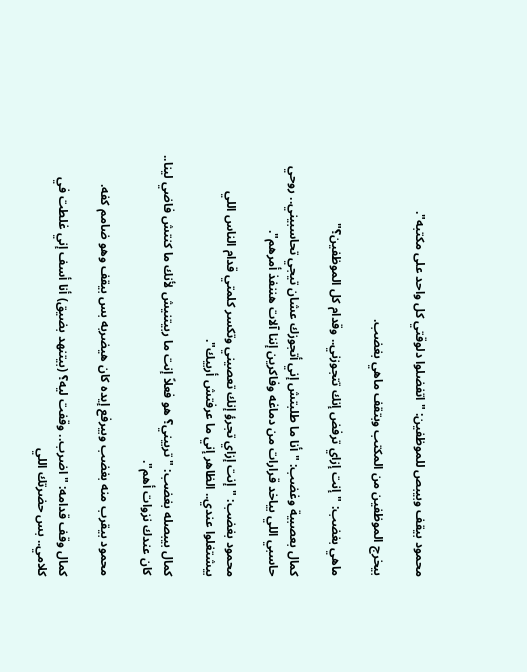محمود بيقف وبيبص للموظفين: "اتفضلوا دلوقتي كل واحد على مكتبه".

بيخرج الموظفين من المكتب وبتقف ماهي بغضب.

ماهي بغضب: "إنت إزاي ترفض إنك تتجوزني.. وقدام كل الموظفين؟"

كمال بعصبية وغضب: "أنا ما طلبتش إني أتجوزك عشان تيجي تحاسبيني.. روحي حاسبي اللي بياخد قرارات من دماغه وفاكرين إننا آلات هننفذ أمرهم".

محمود بغضب: "إنت إزاي تجرؤ إنك تعصيني وتكسر كلمتي قدام الناس اللي بيشتغلوا عندي.. الظاهر إني ما عرفتش أربيك".

كمال بيبصله بغضب: "تربيني؟ هو فعلاً إنت ما ربيتنيش لأنك ما كنتش فاضي لينا.. كان عندك نزوات أهم".

محمود بيقرب منه بغضب وبيرفع إيده كان هيضربه بس بيقف وهو ضامم كفه.

كمال وقف قدامه: "اضرب.. وقفت ليه؟ (بيتنهد بضيق) أنا أسف إني غلطت في كلامي.. بس حضرتك اللي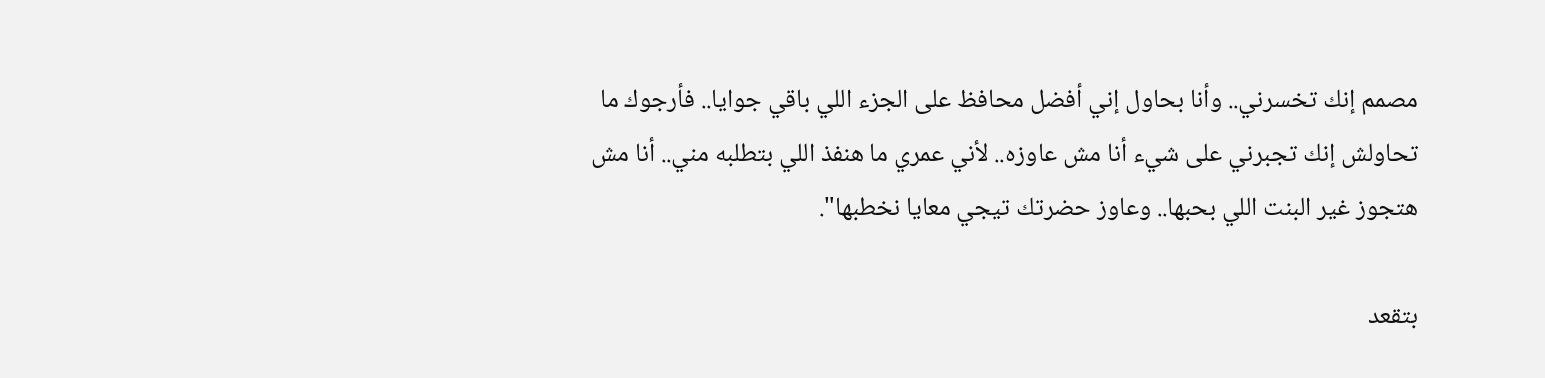مصمم إنك تخسرني.. وأنا بحاول إني أفضل محافظ على الجزء اللي باقي جوايا.. فأرجوك ما تحاولش إنك تجبرني على شيء أنا مش عاوزه.. لأني عمري ما هنفذ اللي بتطلبه مني.. أنا مش هتجوز غير البنت اللي بحبها.. وعاوز حضرتك تيجي معايا نخطبها".

بتقعد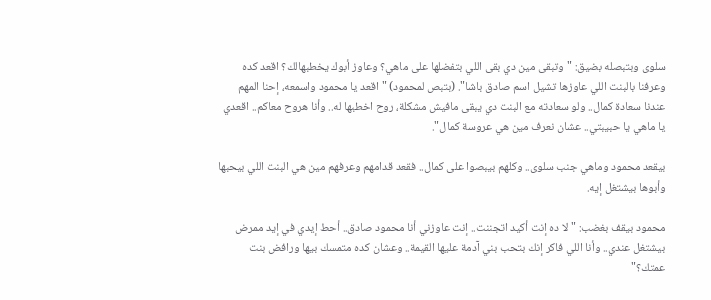سلوى وبتبصله بضيق: "وتبقى مين دي بقى اللي بتفضلها على ماهي؟ وعاوز أبوك يخطبهالك؟ اقعد كده وعرفنا بالبنت اللي عاوزها تشيل اسم صادق باشا". (بتبص لمحمود) "اقعد يا محمود واسمعه، إحنا المهم عندنا سعادة كمال.. ولو سعادته مع البنت دي يبقى مافيش مشكلة، روح اخطبها له.. وأنا هروح معاكم.. اقعدي يا ماهي يا حبيبتي.. عشان نعرف مين هي عروسة كمال".

بيقعد محمود وماهي جنب سلوى.. وكلهم بيبصوا على كمال.. فقعد قدامهم وعرفهم مين هي البنت اللي بيحبها وأبوها بيشتغل إيه.

محمود بيقف بغضب: "لا ده إنت أكيد اتجننت.. إنت عاوزني أنا محمود صادق.. أحط إيدي في إيد ممرض بيشتغل عندي.. وأنا اللي فاكر إنك بتحب بني آدمة عليها القيمة.. وعشان كده متمسك بيها ورافض بنت عمتك؟"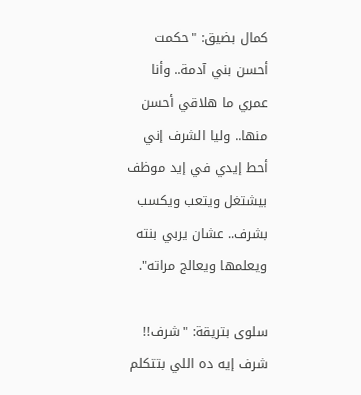كمال بضيق: "حكمت أحسن بني آدمة.. وأنا عمري ما هلاقي أحسن منها.. وليا الشرف إني أحط إيدي في إيد موظف بيشتغل ويتعب ويكسب بشرف.. عشان يربي بنته ويعلمها ويعالج مراته".

سلوى بتريقة: "شرف!! شرف إيه ده اللي بتتكلم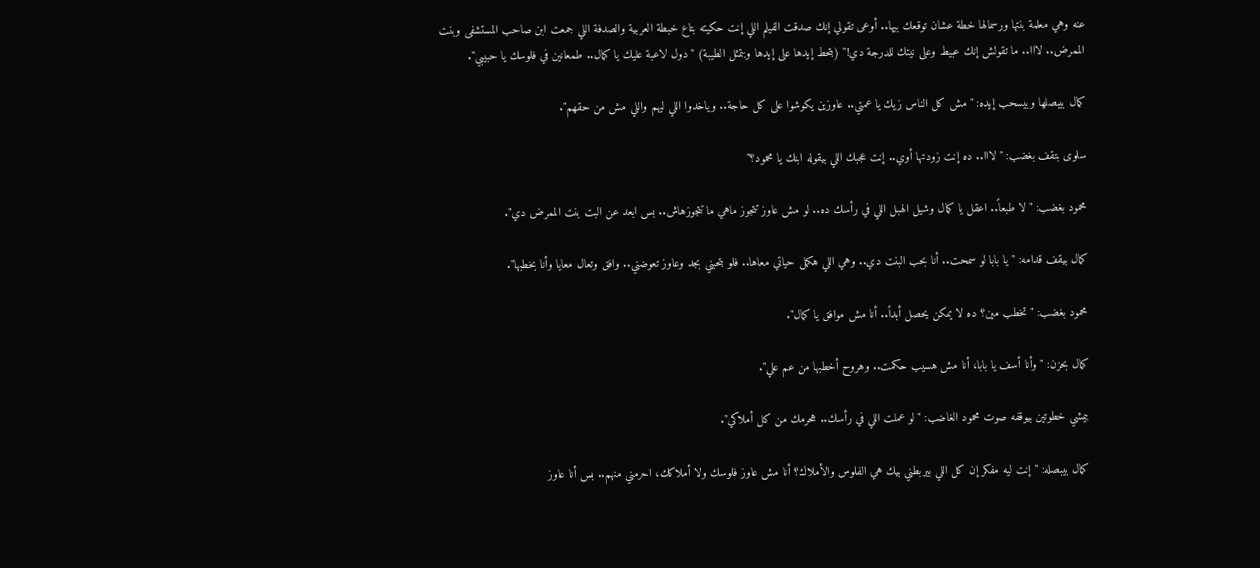عنه وهي معلمة بنتها ورسمالها خطة عشان توقعك بيها.. أوعى تقولي إنك صدقت الفيلم اللي إنت حكيته بتاع خبطة العربية والصدفة اللي جمعت ابن صاحب المستشفى وبنت الممرض.. لااا.. ما تقولش إنك عبيط وعلى نيتك للدرجة دي!" (بتحط إيدها على إيدها وبتمثل الطيبة) "دول لاعبة عليك يا كمال.. طمعانين في فلوسك يا حبيبي".

كمال بيبصلها وبيسحب إيده: "مش كل الناس زيك يا عمتي.. عاوزين يكوشوا على كل حاجة.. وياخدوا اللي ليهم واللي مش من حقهم".

سلوى بتقف بغضب: "لااا.. ده إنت زودتها أوي.. إنت عجبك اللي بيقوله ابنك يا محمود؟"

محمود بغضب: "لا طبعاً.. اعقل يا كمال وشيل الهبل اللي في رأسك ده.. لو مش عاوز تتجوز ماهي ما تتجوزهاش.. بس ابعد عن البت بنت الممرض دي".

كمال بيقف قدامه: "يا بابا لو سمحت.. أنا بحب البنت دي.. وهي اللي هكمل حياتي معاها.. فلو بتحبني بجد وعاوز تعوضني.. وافق وتعال معايا وأنا بخطبها".

محمود بغضب: "تخطب مين؟ ده لا يمكن يحصل أبداً.. أنا مش موافق يا كمال".

كمال بحزن: "وأنا أسف يا بابا، أنا مش هسيب حكمت.. وهروح أخطبها من عم علي".

بيمشي خطوتين بيوقفه صوت محمود الغاضب: "لو عملت اللي في رأسك.. هحرمك من كل أملاكي".

كمال بيبصله: "إنت ليه مفكر إن كل اللي بيربطني بيك هي الفلوس والأملاك؟ أنا مش عاوز فلوسك ولا أملاكك، احرمني منهم.. بس أنا عاوز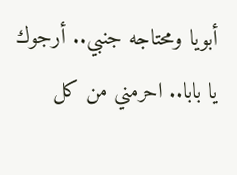أبويا ومحتاجه جنبي.. أرجوك يا بابا.. احرمني من كل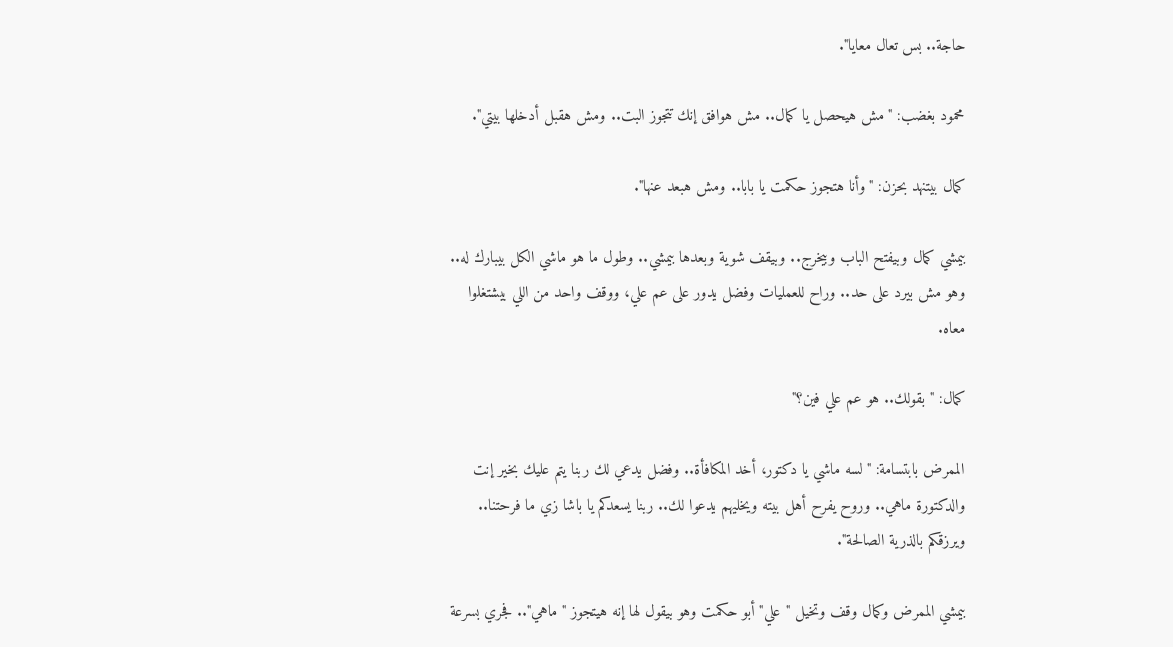حاجة.. بس تعال معايا".

محمود بغضب: "مش هيحصل يا كمال.. مش هوافق إنك تتجوز البت.. ومش هقبل أدخلها بيتي".

كمال بيتنهد بحزن: "وأنا هتجوز حكمت يا بابا.. ومش هبعد عنها".

بيمشي كمال وبيفتح الباب وبيخرج.. وبيقف شوية وبعدها بيمشي.. وطول ما هو ماشي الكل بيبارك له.. وهو مش بيرد على حد.. وراح للعمليات وفضل يدور على عم علي، ووقف واحد من اللي بيشتغلوا معاه.

كمال: "بقولك.. هو عم علي فين؟"

الممرض بابتسامة: "لسه ماشي يا دكتور، أخد المكافأة.. وفضل يدعي لك ربنا يتم عليك بخير إنت والدكتورة ماهي.. وروح يفرح أهل بيته ويخليهم يدعوا لك.. ربنا يسعدكم يا باشا زي ما فرحتنا.. ويرزقكم بالذرية الصالحة".

بيمشي الممرض وكمال وقف وتخيل "علي" أبو حكمت وهو بيقول لها إنه هيتجوز "ماهي".. فجري بسرعة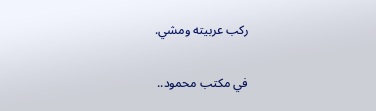ركب عربيته ومشي.

في مكتب محمود..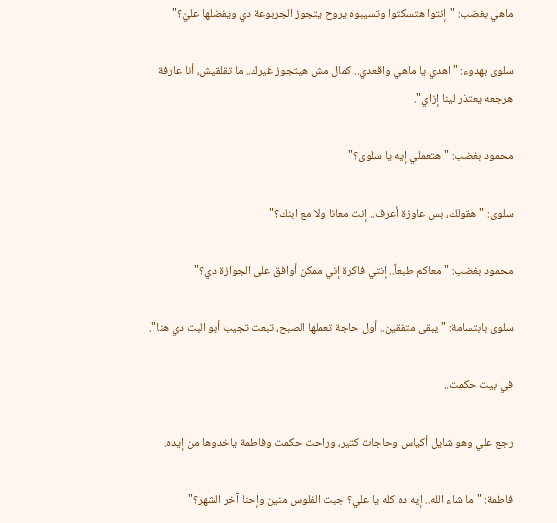ماهي بغضب: "إنتوا هتسكتوا وتسيبوه يروح يتجوز الجربوعة دي ويفضلها عليّ؟"

سلوى بهدوء: "اهدي يا ماهي واقعدي.. كمال مش هيتجوز غيرك.. ما تقلقيش، أنا عارفة هرجعه يعتذر لينا إزاي".

محمود بغضب: "هتعملي إيه يا سلوى؟"

سلوى: "هقولك، بس عاوزة أعرف.. إنت معانا ولا مع ابنك؟"

محمود بغضب: "معاكم طبعاً.. إنتي فاكرة إني ممكن أوافق على الجوازة دي؟"

سلوى بابتسامة: "يبقى متفقين.. أول حاجة تعملها الصبح، تبعت تجيب أبو البت دي هنا".

في بيت حكمت..

رجع علي وهو شايل أكياس وحاجات كتير، وراحت حكمت وفاطمة ياخدوها من إيده.

فاطمة: "ما شاء الله.. إيه ده كله يا علي؟ جبت الفلوس منين وإحنا آخر الشهر؟"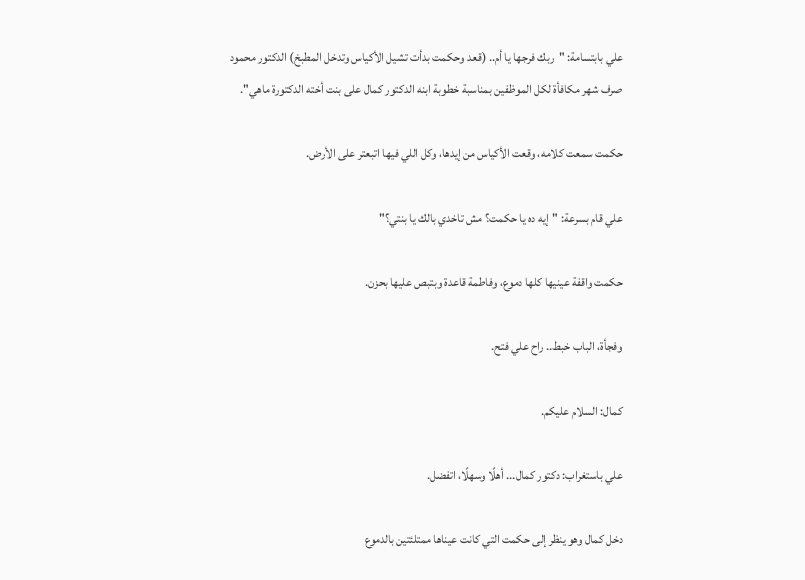علي بابتسامة: "ربك فرجها يا أم.. (قعد وحكمت بدأت تشيل الأكياس وتدخل المطبخ) الدكتور محمود صرف شهر مكافأة لكل الموظفين بمناسبة خطوبة ابنه الدكتور كمال على بنت أخته الدكتورة ماهي".

حكمت سمعت كلامه، وقعت الأكياس من إيدها، وكل اللي فيها اتبعتر على الأرض.

علي قام بسرعة: "إيه ده يا حكمت؟ مش تاخدي بالك يا بنتي؟"

حكمت واقفة عينيها كلها دموع، وفاطمة قاعدة وبتبص عليها بحزن.

وفجأة، الباب خبط.. راح علي فتح.

كمال: السلام عليكم.

علي باستغراب: دكتور كمال... أهلًا وسهلًا، اتفضل.

دخل كمال وهو ينظر إلى حكمت التي كانت عيناها ممتلئتين بالدموع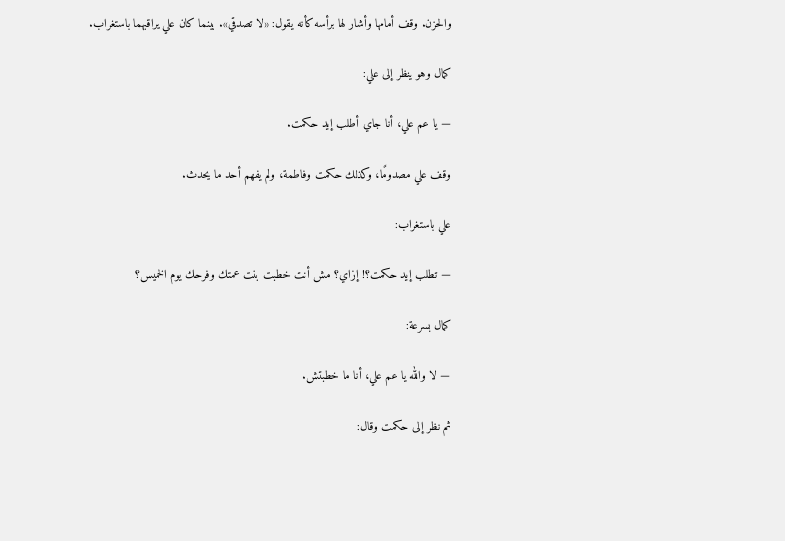والحزن. وقف أمامها وأشار لها برأسه كأنه يقول: «لا تصدقي». بينما كان علي يراقبهما باستغراب.

كمال وهو ينظر إلى علي:

— يا عم علي، أنا جاي أطلب إيد حكمت.

وقف علي مصدومًا، وكذلك حكمت وفاطمة، ولم يفهم أحد ما يحدث.

علي باستغراب:

— تطلب إيد حكمت؟! إزاي؟ مش أنت خطبت بنت عمتك وفرحك يوم الخميس؟

كمال بسرعة:

— لا والله يا عم علي، أنا ما خطبتش.

ثم نظر إلى حكمت وقال: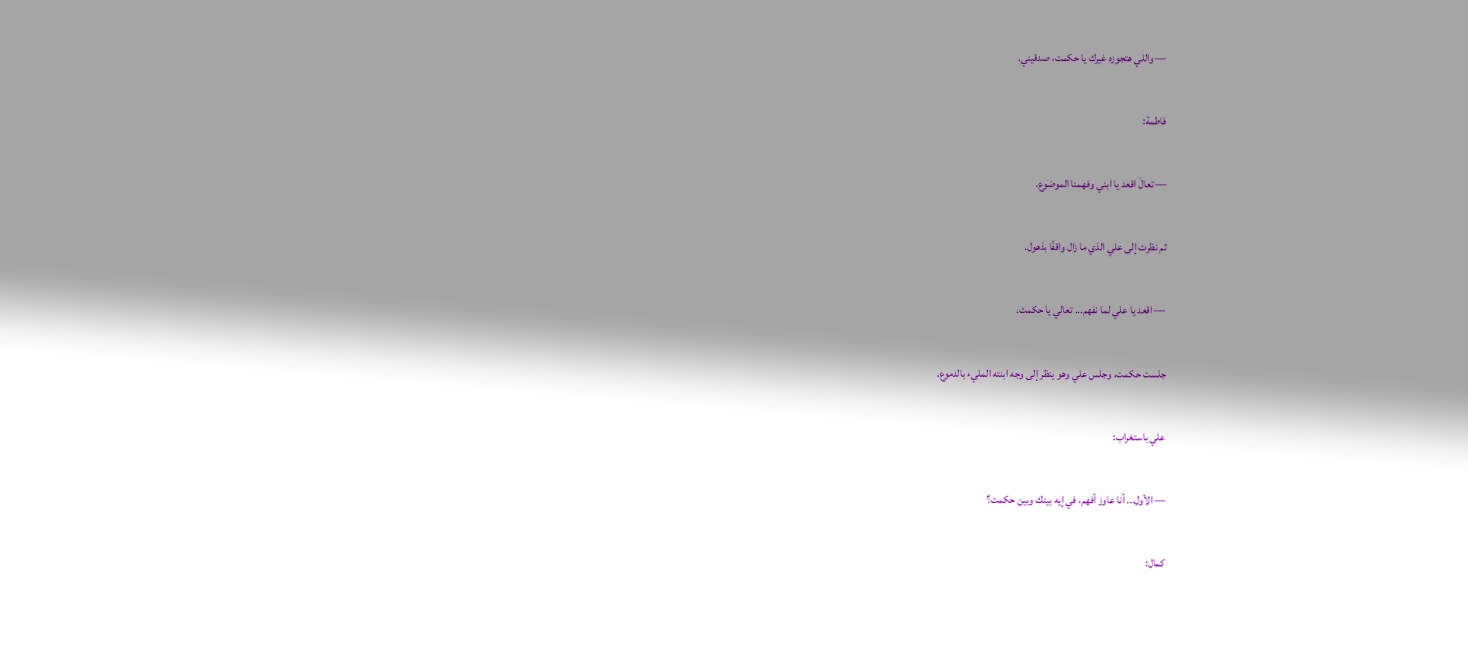— واللي هتجوزه غيرك يا حكمت، صدقيني.

فاطمة:

— تعالَ اقعد يا ابني وفهمنا الموضوع.

ثم نظرت إلى علي الذي ما زال واقفًا بذهول.

— اقعد يا علي لما نفهم... تعالي يا حكمت.

جلست حكمت، وجلس علي وهو ينظر إلى وجه ابنته المليء بالدموع.

علي باستغراب:

— الأول... أنا عاوز أفهم، في إيه بينك وبين حكمت؟

كمال: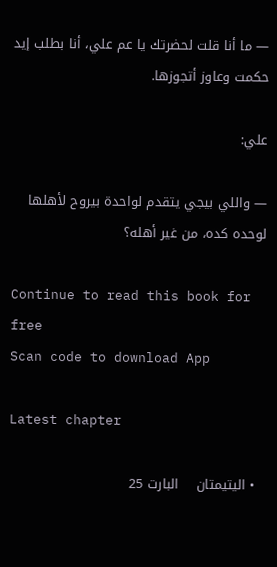— ما أنا قلت لحضرتك يا عم علي، أنا بطلب إيد حكمت وعاوز أتجوزها.

علي:

— واللي بيجي يتقدم لواحدة بيروح لأهلها لوحده كده، من غير أهله؟

Continue to read this book for free
Scan code to download App

Latest chapter

  • اليتيمتان    البارت 25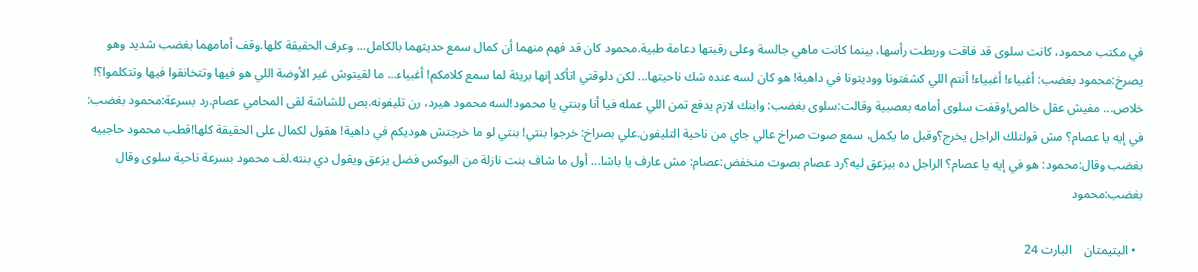في مكتب محمود، كانت سلوى قد فاقت وربطت رأسها، بينما كانت ماهي جالسة وعلى رقبتها دعامة طبية.محمود كان قد فهم منهما أن كمال سمع حديثهما بالكامل... وعرف الحقيقة كلها.وقف أمامهما بغضب شديد وهو يصرخ:محمود بغضب: أغبياء! أغبياء! أنتم اللي كشفتونا ووديتونا في داهية! هو كان لسه عنده شك ناحيتها... لكن دلوقتي اتأكد إنها بريئة لما سمع كلامكم! أغبياء... ما لقيتوش غير الأوضة اللي هو فيها وتتخانقوا فيها وتتكلموا؟! خلاص... مفيش عقل خالص!وقفت سلوى أمامه بعصبية وقالت:سلوى بغضب: وابنك لازم يدفع تمن اللي عمله فيا أنا وبنتي يا محمود!لسه محمود هيرد، رن تليفونه.بص للشاشة لقى المحامي عصام.رد بسرعة:محمود بغضب: في إيه يا عصام؟ مش قولتلك الراجل يخرج؟وقبل ما يكمل، سمع صوت صراخ عالي جاي من ناحية التليفون.علي بصراخ: خرجوا بنتي! بنتي لو ما خرجتش هوديكم في داهية! هقول لكمال على الحقيقة كلها!قطب محمود حاجبيه بغضب وقال:محمود: هو في إيه يا عصام؟ الراجل ده بيزعق ليه؟رد عصام بصوت منخفض:عصام: مش عارف يا باشا... أول ما شاف بنت نازلة من البوكس فضل يزعق ويقول دي بنته.لف محمود بسرعة ناحية سلوى وقال بغضب:محمود

  • اليتيمتان    البارت 24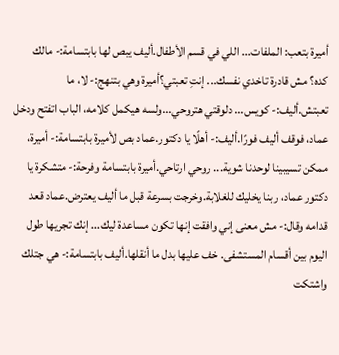أميرة بتعب: الملفات... اللي في قسم الأطفال.أليف يبص لها بابتسامة:- مالك كده؟ مش قادرة تاخدي نفسك... إنتِ تعبتي؟أميرة وهي بتنهج:- لا، ما تعبتش.أليف:- كويس... دلوقتي هتروحي...ولسه هيكمل كلامه، الباب اتفتح ودخل عماد، فوقف أليف فورًا.أليف:- أهلًا يا دكتور.عماد بص لأميرة بابتسامة:- أميرة، ممكن تسيبينا لوحدنا شوية... روحي ارتاحي.أميرة بابتسامة وفرحة:- متشكرة يا دكتور عماد، ربنا يخليك للغلابة.وخرجت بسرعة قبل ما أليف يعترض.عماد قعد قدامه وقال:- مش معنى إني وافقت إنها تكون مساعدة ليك... إنك تجريها طول اليوم بين أقسام المستشفى. خف عليها بدل ما أنقلها.أليف بابتسامة:- هي جتلك واشتكت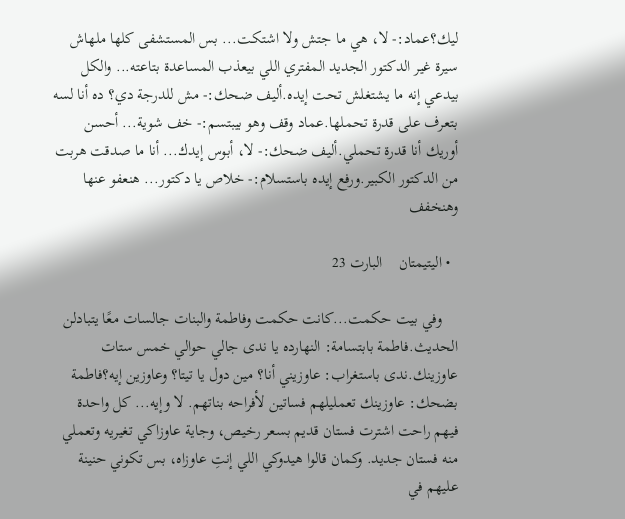ليك؟عماد:- لا، هي ما جتش ولا اشتكت... بس المستشفى كلها ملهاش سيرة غير الدكتور الجديد المفتري اللي بيعذب المساعدة بتاعته... والكل بيدعي إنه ما يشتغلش تحت إيده.أليف ضحك:- مش للدرجة دي؟ ده أنا لسه بتعرف على قدرة تحملها.عماد وقف وهو بيبتسم:- خف شوية... أحسن أوريك أنا قدرة تحملي.أليف ضحك:- لا، أبوس إيدك... أنا ما صدقت هربت من الدكتور الكبير.ورفع إيده باستسلام:- خلاص يا دكتور... هنعفو عنها وهنخفف

  • اليتيمتان    البارت 23

    وفي بيت حكمت...كانت حكمت وفاطمة والبنات جالسات معًا يتبادلن الحديث.فاطمة بابتسامة: النهارده يا ندى جالي حوالي خمس ستات عاوزينك.ندى باستغراب: عاوزيني أنا؟ مين دول يا تيتا؟ وعاوزين إيه؟فاطمة بضحك: عاوزينك تعمليلهم فساتين لأفراحه بناتهم. لا وإيه... كل واحدة فيهم راحت اشترت فستان قديم بسعر رخيص، وجاية عاوزاكي تغيريه وتعملي منه فستان جديد. وكمان قالوا هيدوكي اللي إنتِ عاوزاه، بس تكوني حنينة عليهم في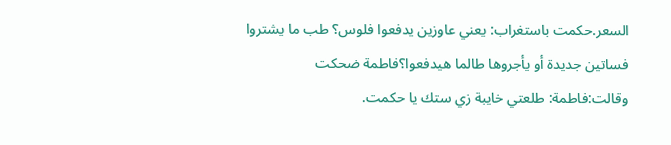السعر.حكمت باستغراب: يعني عاوزين يدفعوا فلوس؟ طب ما يشتروا فساتين جديدة أو يأجروها طالما هيدفعوا؟فاطمة ضحكت وقالت:فاطمة: طلعتي خايبة زي ستك يا حكمت.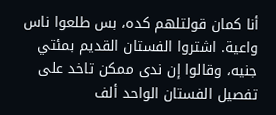أنا كمان قولتلهم كده، بس طلعوا ناس واعية. اشتروا الفستان القديم بمئتي جنيه، وقالوا إن ندى ممكن تاخد على تفصيل الفستان الواحد ألف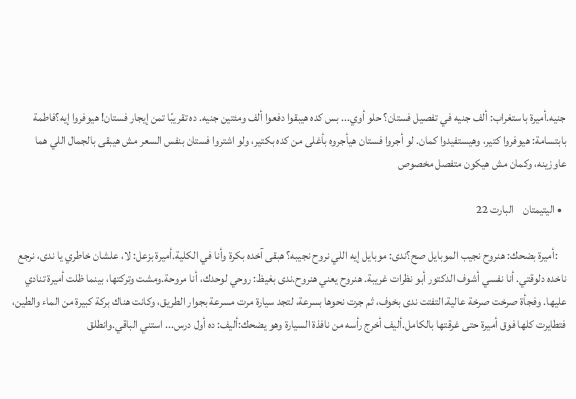جنيه.أميرة باستغراب: ألف جنيه في تفصيل فستان؟ حلو أوي... بس كده هيبقوا دفعوا ألف ومئتين جنيه. ده تقريبًا تمن إيجار فستان! هيوفروا إيه؟فاطمة بابتسامة: هيوفروا كتير، وهيستفيدوا كمان. لو أجروا فستان هيأجروه بأغلى من كده بكتير، ولو اشتروا فستان بنفس السعر مش هيبقى بالجمال اللي هما عاوزينه، وكمان مش هيكون متفصل مخصوص

  • اليتيمتان    البارت 22

    :أميرة بضحك: هنروح نجيب الموبايل صح؟ندى: موبايل إيه اللي نروح نجيبه؟ هبقى آخده بكرة وأنا في الكلية.أميرة بزعل: لا، علشان خاطري يا ندى، نرجع ناخده دلوقتي. أنا نفسي أشوف الدكتور أبو نظرات غريبة. هنروح يعني هنروح.ندى بغيظ: روحي لوحدك، أنا مروحة.ومشت وتركتها، بينما ظلت أميرة تنادي عليها. وفجأة صرخت صرخة عالية.التفتت ندى بخوف، ثم جرت نحوها بسرعة، لتجد سيارة مرت مسرعة بجوار الطريق، وكانت هناك بركة كبيرة من الماء والطين، فتطايرت كلها فوق أميرة حتى غرقتها بالكامل.أليف أخرج رأسه من نافذة السيارة وهو يضحك:أليف: ده أول درس... استني الباقي.وانطلق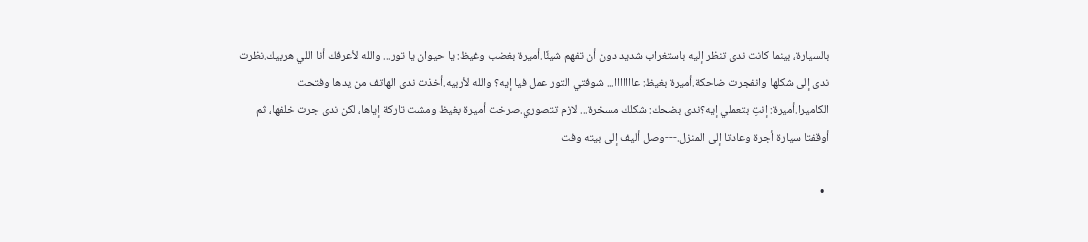بالسيارة، بينما كانت ندى تنظر إليه باستغراب شديد دون أن تفهم شيئًا.أميرة بغضب وغيظ: يا حيوان يا تور... والله لأعرفك أنا اللي هربيك.نظرت ندى إلى شكلها وانفجرت ضاحكة.أميرة بغيظ: عااااااا... شوفتي التور عمل فيا إيه؟ والله لأربيه.أخذت ندى الهاتف من يدها وفتحت الكاميرا.أميرة: إنتِ بتعملي إيه؟ندى بضحك: شكلك مسخرة... لازم تتصوري.صرخت أميرة بغيظ ومشت تاركة إياها، لكن ندى جرت خلفها، ثم أوقفتا سيارة أجرة وعادتا إلى المنزل.---وصل أليف إلى بيته وفت

  •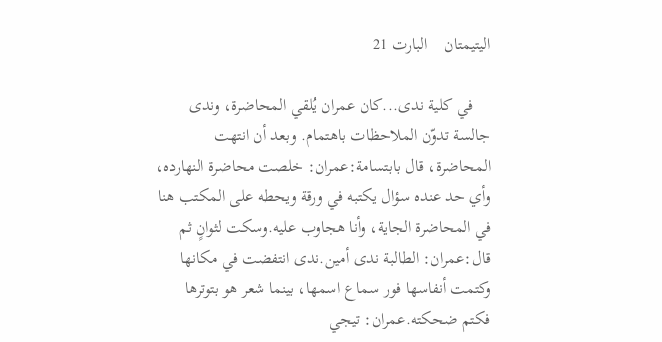اليتيمتان    البارت 21

    في كلية ندى...كان عمران يُلقي المحاضرة، وندى جالسة تدوّن الملاحظات باهتمام. وبعد أن انتهت المحاضرة، قال بابتسامة:عمران: خلصت محاضرة النهارده، وأي حد عنده سؤال يكتبه في ورقة ويحطه على المكتب هنا في المحاضرة الجاية، وأنا هجاوب عليه.وسكت لثوانٍ ثم قال:عمران: الطالبة ندى أمين.ندى انتفضت في مكانها وكتمت أنفاسها فور سماع اسمها، بينما شعر هو بتوترها فكتم ضحكته.عمران: تيجي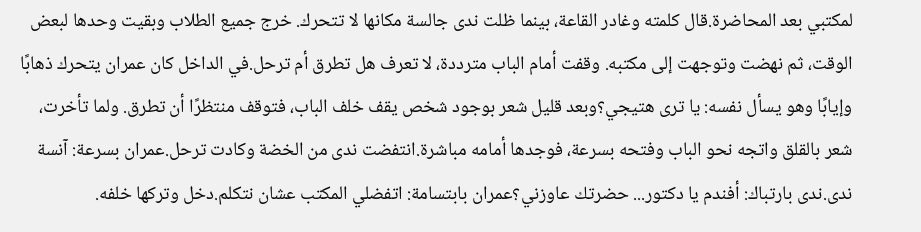لمكتبي بعد المحاضرة.قال كلمته وغادر القاعة، بينما ظلت ندى جالسة مكانها لا تتحرك. خرج جميع الطلاب وبقيت وحدها لبعض الوقت، ثم نهضت وتوجهت إلى مكتبه. وقفت أمام الباب مترددة، لا تعرف هل تطرق أم ترحل.في الداخل كان عمران يتحرك ذهابًا وإيابًا وهو يسأل نفسه: يا ترى هتيجي؟وبعد قليل شعر بوجود شخص يقف خلف الباب، فتوقف منتظرًا أن تطرق. ولما تأخرت، شعر بالقلق واتجه نحو الباب وفتحه بسرعة، فوجدها أمامه مباشرة.انتفضت ندى من الخضة وكادت ترحل.عمران بسرعة: آنسة ندى.ندى بارتباك: أفندم يا دكتور... حضرتك عاوزني؟عمران بابتسامة: اتفضلي المكتب عشان نتكلم.دخل وتركها خلفه.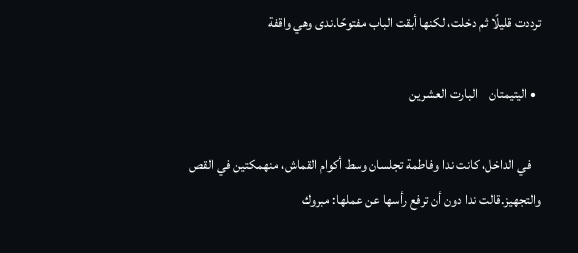ترددت قليلًا ثم دخلت، لكنها أبقت الباب مفتوحًا.ندى وهي واقفة

  • اليتيمتان    البارت العشرين

    في الداخل، كانت ندا وفاطمة تجلسان وسط أكوام القماش، منهمكتين في القص والتجهيز.قالت ندا دون أن ترفع رأسها عن عملها: مبروك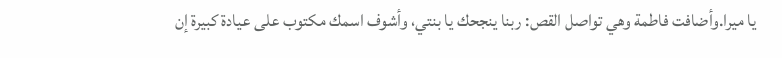يا ميرا.وأضافت فاطمة وهي تواصل القص: ربنا ينجحك يا بنتي، وأشوف اسمك مكتوب على عيادة كبيرة إن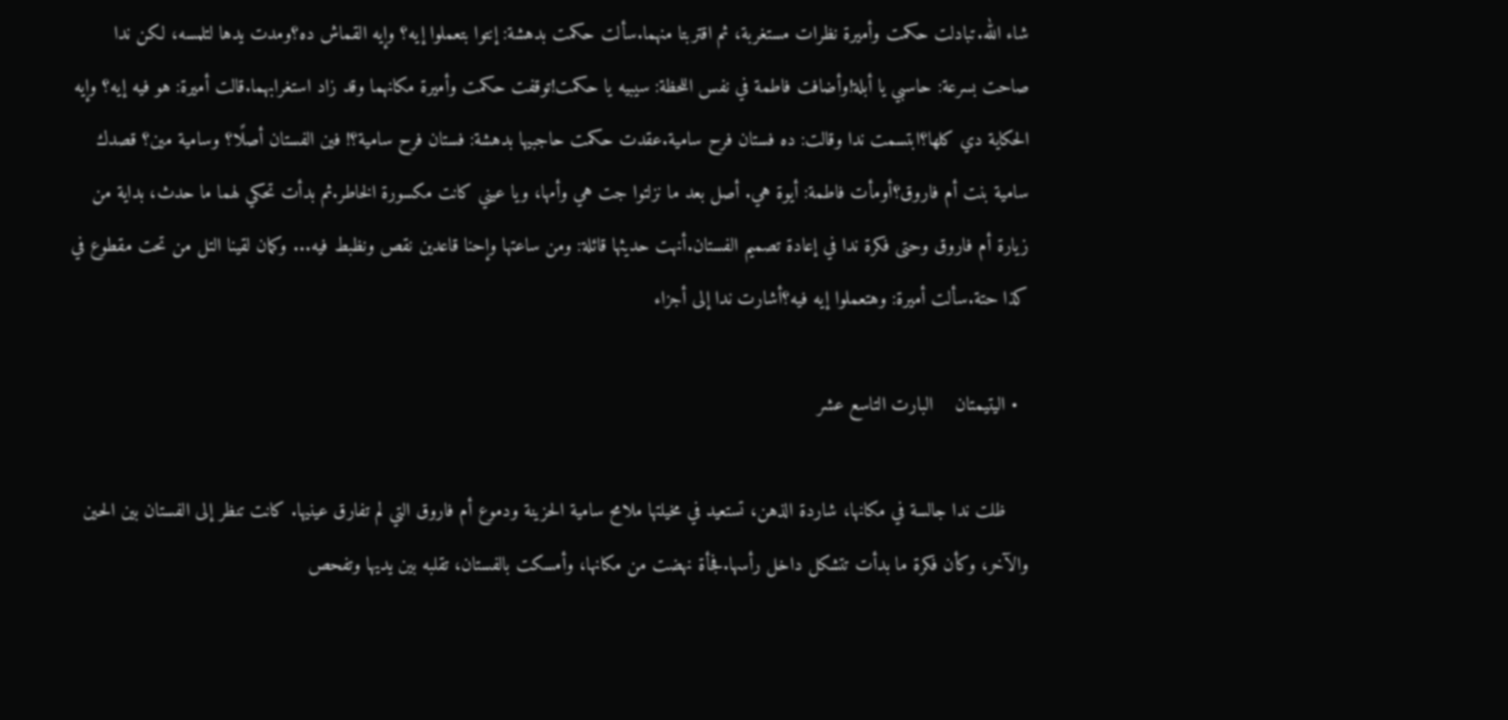شاء الله.تبادلت حكمت وأميرة نظرات مستغربة، ثم اقتربتا منهما.سألت حكمت بدهشة: إنتوا بتعملوا إيه؟ وإيه القماش ده؟ومدت يدها لتلمسه، لكن ندا صاحت بسرعة: حاسبي يا أبلة!وأضافت فاطمة في نفس اللحظة: سيبيه يا حكمت!توقفت حكمت وأميرة مكانهما وقد زاد استغرابهما.قالت أميرة: هو فيه إيه؟ وإيه الحكاية دي كلها؟ابتسمت ندا وقالت: ده فستان فرح سامية.عقدت حكمت حاجبيها بدهشة: فستان فرح سامية؟! فين الفستان أصلًا؟ وسامية مين؟ قصدك سامية بنت أم فاروق؟أومأت فاطمة: أيوة هي. أصل بعد ما نزلتوا جت هي وأمها، ويا عيني كانت مكسورة الخاطر.ثم بدأت تحكي لهما ما حدث، بداية من زيارة أم فاروق وحتى فكرة ندا في إعادة تصميم الفستان.أنهت حديثها قائلة: ومن ساعتها وإحنا قاعدين نقص ونظبط فيه... وكمان لقينا التل من تحت مقطوع في كذا حتة.سألت أميرة: وهتعملوا إيه فيه؟أشارت ندا إلى أجزاء

  • اليتيمتان    البارت التاسع عشر

    ظلت ندا جالسة في مكانها، شاردة الذهن، تستعيد في مخيلتها ملامح سامية الحزينة ودموع أم فاروق التي لم تفارق عينيها. كانت تنظر إلى الفستان بين الحين والآخر، وكأن فكرة ما بدأت تتشكل داخل رأسها.فجأة نهضت من مكانها، وأمسكت بالفستان، تقلبه بين يديها وتفحص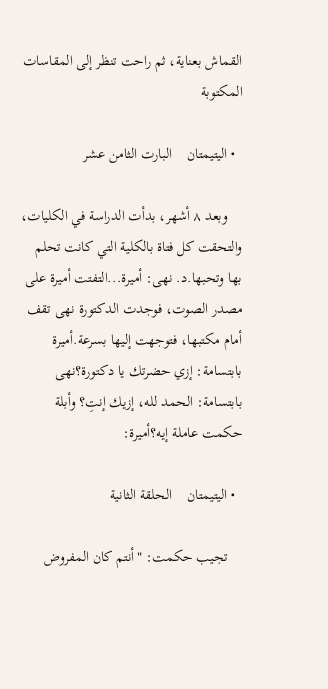القماش بعناية، ثم راحت تنظر إلى المقاسات المكتوبة

  • اليتيمتان    البارت الثامن عشر

    وبعد ٨ أشهر، بدأت الدراسة في الكليات، والتحقت كل فتاة بالكلية التي كانت تحلم بها وتحبها.د. نهى: أميرة...التفتت أميرة على مصدر الصوت، فوجدت الدكتورة نهى تقف أمام مكتبها، فتوجهت إليها بسرعة.أميرة بابتسامة: إزي حضرتك يا دكتورة؟نهى بابتسامة: الحمد لله، إزيك إنتِ؟ وأبلة حكمت عاملة إيه؟أميرة:

  • اليتيمتان    الحلقة الثانية

    تجيب حكمت: "أنتم كان المفروض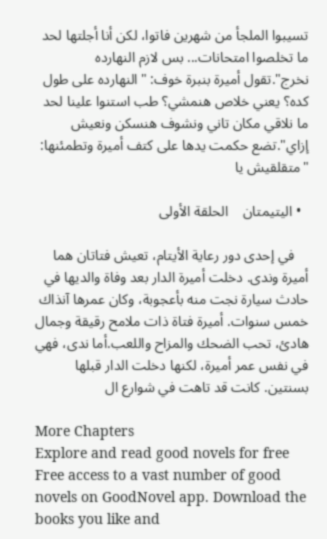تسيبوا الملجأ من شهرين فاتوا، لكن أنا أجلتها لحد ما تخلصوا امتحانات... بس لازم النهارده نخرج".تقول أميرة بنبرة خوف: "النهارده على طول كده؟ يعني خلاص هنمشي؟ طب استنوا علينا لحد ما نلاقي مكان تاني ونشوف هنسكن ونعيش إزاي".تضع حكمت يدها على كتف أميرة وتطمئنها: "متقلقيش يا

  • اليتيمتان    الحلقة الأولى

    في إحدى دور رعاية الأيتام، تعيش فتاتان هما أميرة وندى. دخلت أميرة الدار بعد وفاة والديها في حادث سيارة نجت منه بأعجوبة، وكان عمرها آنذاك خمس سنوات. أميرة فتاة ذات ملامح رقيقة وجمال هادئ، تحب الضحك والمزاح واللعب.أما ندى، فهي في نفس عمر أميرة، لكنها دخلت الدار قبلها بسنتين. كانت قد تاهت في شوارع ال

More Chapters
Explore and read good novels for free
Free access to a vast number of good novels on GoodNovel app. Download the books you like and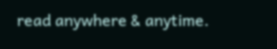read anywhere & anytime.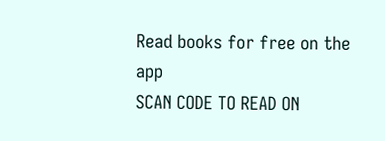Read books for free on the app
SCAN CODE TO READ ON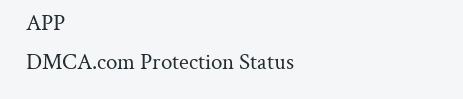APP
DMCA.com Protection Status